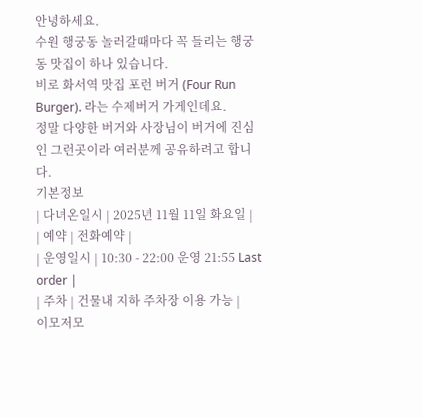안녕하세요.
수원 행궁동 놀러갈때마다 꼭 들리는 행궁동 맛집이 하나 있습니다.
비로 화서역 맛집 포런 버거 (Four Run Burger). 라는 수제버거 가게인데요.
정말 다양한 버거와 사장님이 버거에 진심인 그런곳이라 여러분께 공유하려고 합니다.
기본정보
| 다녀온일시 | 2025년 11월 11일 화요일 |
| 예약 | 전화예약 |
| 운영일시 | 10:30 - 22:00 운영 21:55 Last order |
| 주차 | 건물내 지하 주차장 이용 가능 |
이모저모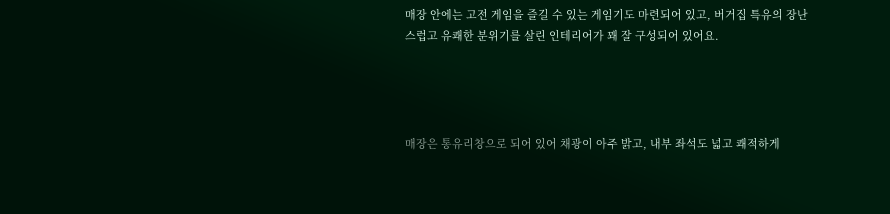매장 안에는 고전 게임을 즐길 수 있는 게임기도 마련되어 있고, 버거집 특유의 장난스럽고 유쾌한 분위기를 살린 인테리어가 꽤 잘 구성되어 있어요.




매장은 통유리창으로 되어 있어 채광이 아주 밝고, 내부 좌석도 넓고 쾌적하게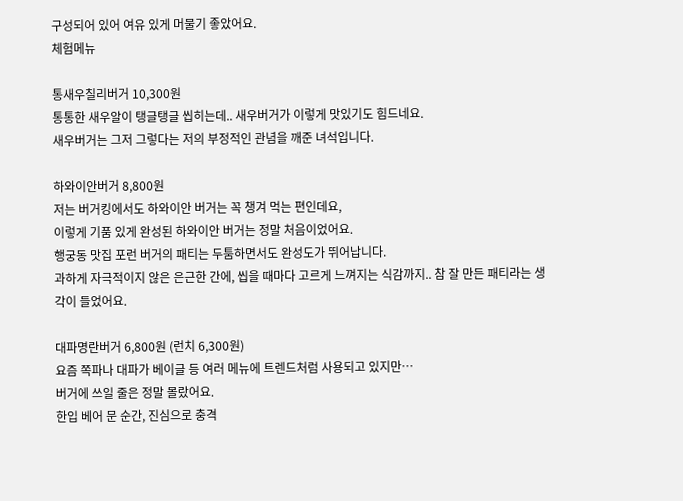구성되어 있어 여유 있게 머물기 좋았어요.
체험메뉴

통새우칠리버거 10,300원
통통한 새우알이 탱글탱글 씹히는데.. 새우버거가 이렇게 맛있기도 힘드네요.
새우버거는 그저 그렇다는 저의 부정적인 관념을 깨준 녀석입니다.

하와이안버거 8,800원
저는 버거킹에서도 하와이안 버거는 꼭 챙겨 먹는 편인데요,
이렇게 기품 있게 완성된 하와이안 버거는 정말 처음이었어요.
행궁동 맛집 포런 버거의 패티는 두툼하면서도 완성도가 뛰어납니다.
과하게 자극적이지 않은 은근한 간에, 씹을 때마다 고르게 느껴지는 식감까지.. 참 잘 만든 패티라는 생각이 들었어요.

대파명란버거 6,800원 (런치 6,300원)
요즘 쪽파나 대파가 베이글 등 여러 메뉴에 트렌드처럼 사용되고 있지만…
버거에 쓰일 줄은 정말 몰랐어요.
한입 베어 문 순간, 진심으로 충격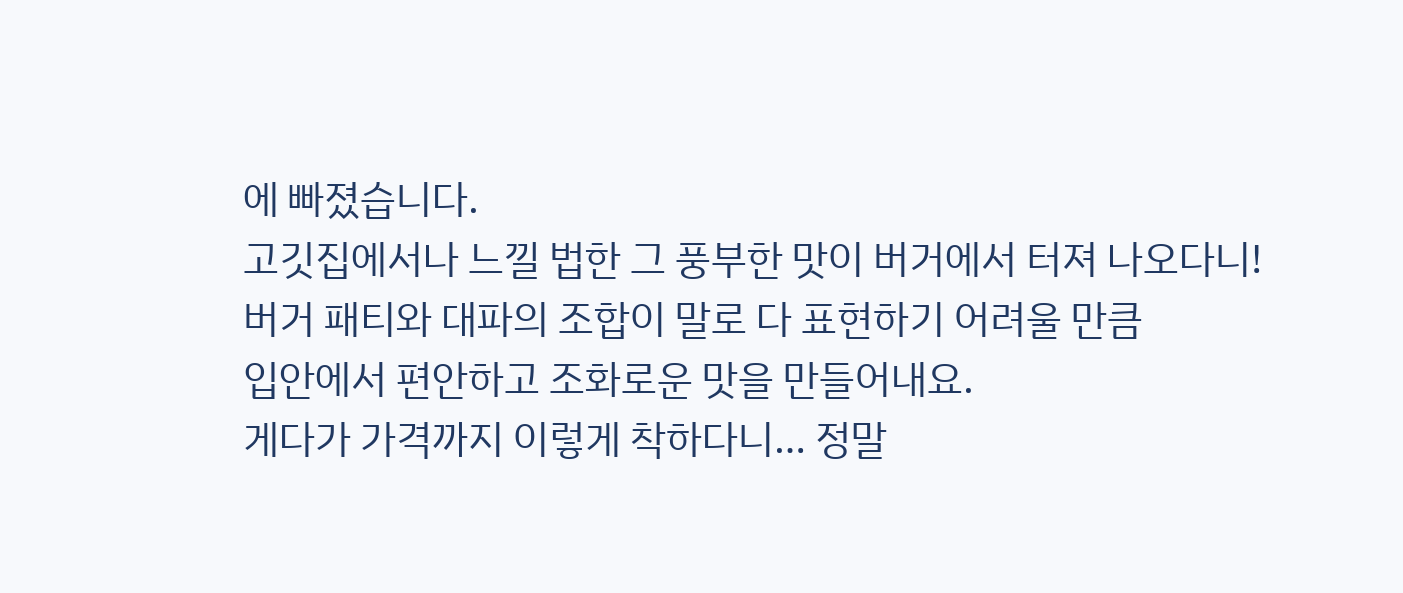에 빠졌습니다.
고깃집에서나 느낄 법한 그 풍부한 맛이 버거에서 터져 나오다니!
버거 패티와 대파의 조합이 말로 다 표현하기 어려울 만큼
입안에서 편안하고 조화로운 맛을 만들어내요.
게다가 가격까지 이렇게 착하다니… 정말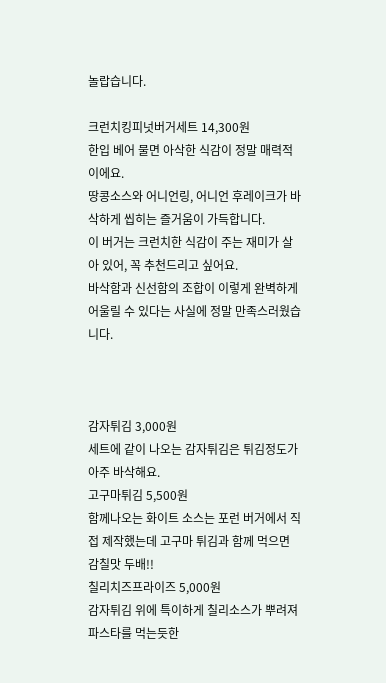놀랍습니다.

크런치킹피넛버거세트 14,300원
한입 베어 물면 아삭한 식감이 정말 매력적이에요.
땅콩소스와 어니언링, 어니언 후레이크가 바삭하게 씹히는 즐거움이 가득합니다.
이 버거는 크런치한 식감이 주는 재미가 살아 있어, 꼭 추천드리고 싶어요.
바삭함과 신선함의 조합이 이렇게 완벽하게 어울릴 수 있다는 사실에 정말 만족스러웠습니다.



감자튀김 3,000원
세트에 같이 나오는 감자튀김은 튀김정도가 아주 바삭해요.
고구마튀김 5,500원
함께나오는 화이트 소스는 포런 버거에서 직접 제작했는데 고구마 튀김과 함께 먹으면 감칠맛 두배!!
칠리치즈프라이즈 5,000원
감자튀김 위에 특이하게 칠리소스가 뿌려져 파스타를 먹는듯한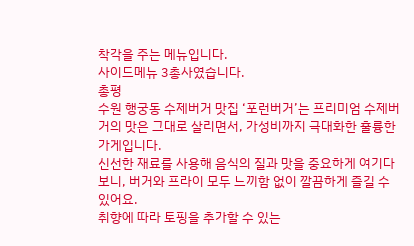착각을 주는 메뉴입니다.
사이드메뉴 3총사였습니다.
총평
수원 행궁동 수제버거 맛집 ‘포런버거’는 프리미엄 수제버거의 맛은 그대로 살리면서, 가성비까지 극대화한 훌륭한 가게입니다.
신선한 재료를 사용해 음식의 질과 맛을 중요하게 여기다 보니, 버거와 프라이 모두 느끼함 없이 깔끔하게 즐길 수 있어요.
취향에 따라 토핑을 추가할 수 있는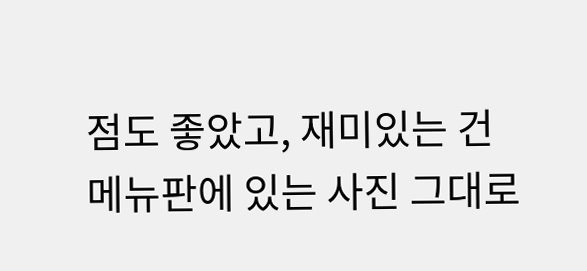점도 좋았고, 재미있는 건 메뉴판에 있는 사진 그대로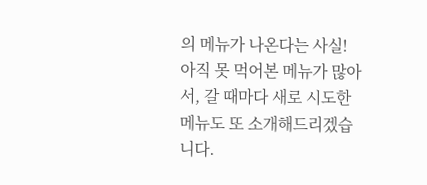의 메뉴가 나온다는 사실!
아직 못 먹어본 메뉴가 많아서, 갈 때마다 새로 시도한 메뉴도 또 소개해드리겠습니다.